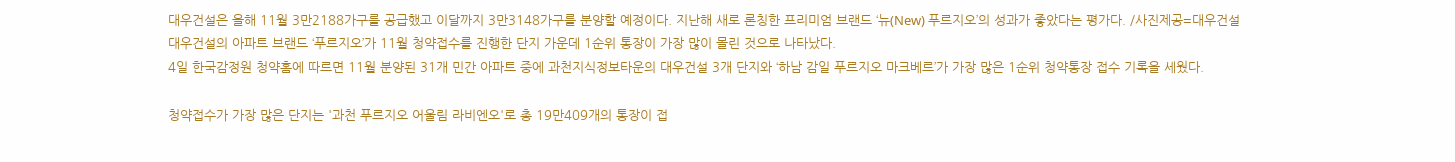대우건설은 올해 11월 3만2188가구를 공급했고 이달까지 3만3148가구를 분양할 예정이다. 지난해 새로 론칭한 프리미엄 브랜드 ‘뉴(New) 푸르지오’의 성과가 좋았다는 평가다. /사진제공=대우건설
대우건설의 아파트 브랜드 ‘푸르지오’가 11월 청약접수를 진행한 단지 가운데 1순위 통장이 가장 많이 몰린 것으로 나타났다.
4일 한국감정원 청약홈에 따르면 11월 분양된 31개 민간 아파트 중에 과천지식정보타운의 대우건설 3개 단지와 ‘하남 감일 푸르지오 마크베르’가 가장 많은 1순위 청약통장 접수 기록을 세웠다.

청약접수가 가장 많은 단지는 '과천 푸르지오 어울림 라비엔오'로 총 19만409개의 통장이 접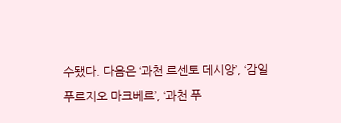수됐다. 다음은 ‘과천 르센토 데시앙’, ‘감일 푸르지오 마크베르’, ‘과천 푸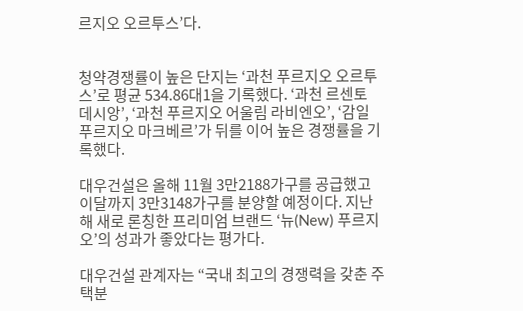르지오 오르투스’다.


청약경쟁률이 높은 단지는 ‘과천 푸르지오 오르투스’로 평균 534.86대1을 기록했다. ‘과천 르센토 데시앙’, ‘과천 푸르지오 어울림 라비엔오’, ‘감일 푸르지오 마크베르’가 뒤를 이어 높은 경쟁률을 기록했다.

대우건설은 올해 11월 3만2188가구를 공급했고 이달까지 3만3148가구를 분양할 예정이다. 지난해 새로 론칭한 프리미엄 브랜드 ‘뉴(New) 푸르지오’의 성과가 좋았다는 평가다.

대우건설 관계자는 “국내 최고의 경쟁력을 갖춘 주택분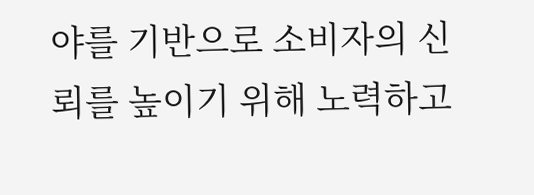야를 기반으로 소비자의 신뢰를 높이기 위해 노력하고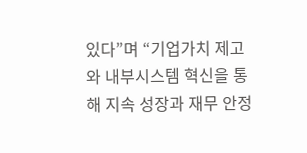있다”며 “기업가치 제고와 내부시스템 혁신을 통해 지속 성장과 재무 안정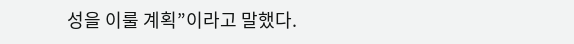성을 이룰 계획”이라고 말했다.